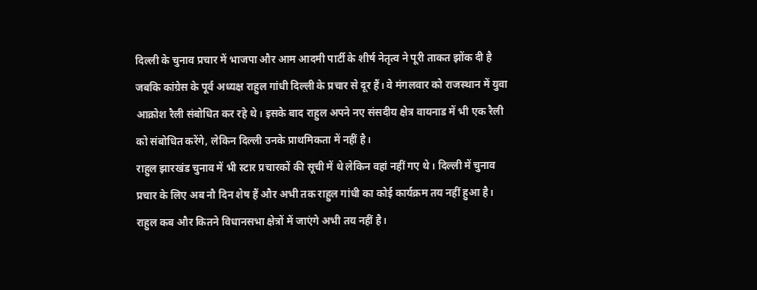दिल्ली के चुनाव प्रचार में भाजपा और आम आदमी पार्टी के शीर्ष नेतृत्व ने पूरी ताकत झोंक दी है जबकि कांग्रेस के पूर्व अध्यक्ष राहुल गांधी दिल्ली के प्रचार से दूर हैं। वे मंगलवार को राजस्थान में युवा आक्रोश रैली संबोधित कर रहे थे। इसके बाद राहुल अपने नए संसदीय क्षेत्र वायनाड में भी एक रैली को संबोधित करेंगे, लेकिन दिल्ली उनके प्राथमिकता में नहीं है।
राहुल झारखंड चुनाव में भी स्टार प्रचारकों की सूची में थे लेकिन वहां नहीं गए थे। दिल्ली में चुनाव प्रचार के लिए अब नौ दिन शेष हैं और अभी तक राहुल गांधी का कोई कार्यक्रम तय नहीं हुआ है। राहुल कब और कितने विधानसभा क्षेत्रों में जाएंगे अभी तय नहीं है।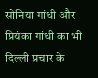सोनिया गांधी और प्रियंका गांधी का भी दिल्ली प्रचार के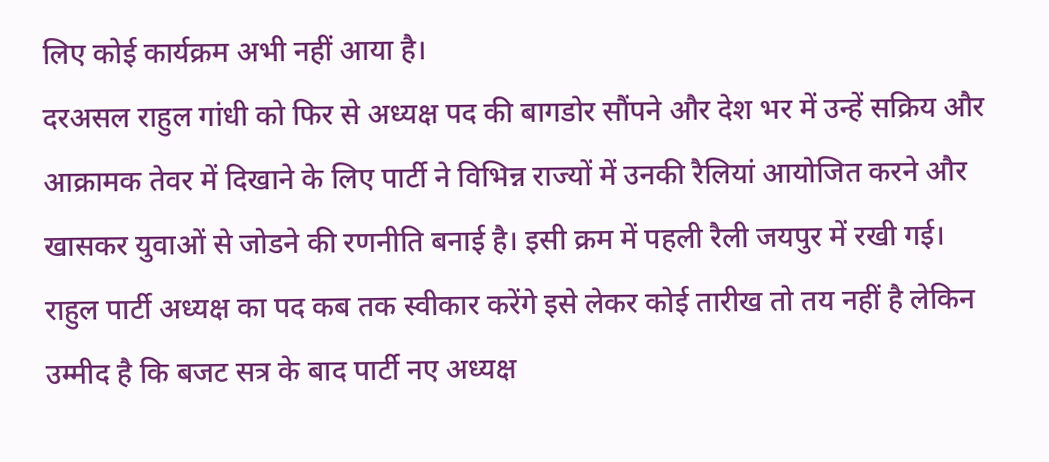लिए कोई कार्यक्रम अभी नहीं आया है।
दरअसल राहुल गांधी को फिर से अध्यक्ष पद की बागडोर सौंपने और देश भर में उन्हें सक्रिय और आक्रामक तेवर में दिखाने के लिए पार्टी ने विभिन्न राज्यों में उनकी रैलियां आयोजित करने और खासकर युवाओं से जोडने की रणनीति बनाई है। इसी क्रम में पहली रैली जयपुर में रखी गई।
राहुल पार्टी अध्यक्ष का पद कब तक स्वीकार करेंगे इसे लेकर कोई तारीख तो तय नहीं है लेकिन उम्मीद है कि बजट सत्र के बाद पार्टी नए अध्यक्ष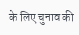के लिए चुनाव की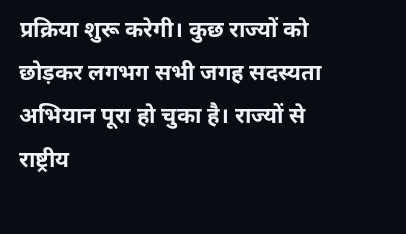प्रक्रिया शुरू करेगी। कुछ राज्यों को छोड़कर लगभग सभी जगह सदस्यता अभियान पूरा हो चुका है। राज्यों से राष्ट्रीय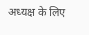अध्यक्ष के लिए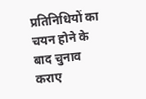प्रतिनिधियों का चयन होने के बाद चुनाव कराए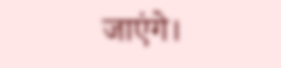जाएंगे।